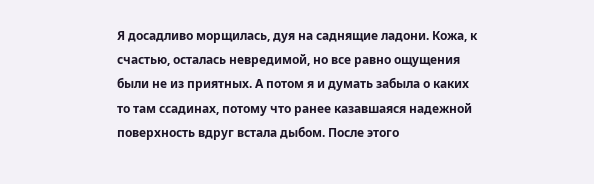Я досадливо морщилась, дуя на саднящие ладони. Кожа, к счастью, осталась невредимой, но все равно ощущения были не из приятных. А потом я и думать забыла о каких то там ссадинах, потому что ранее казавшаяся надежной поверхность вдруг встала дыбом. После этого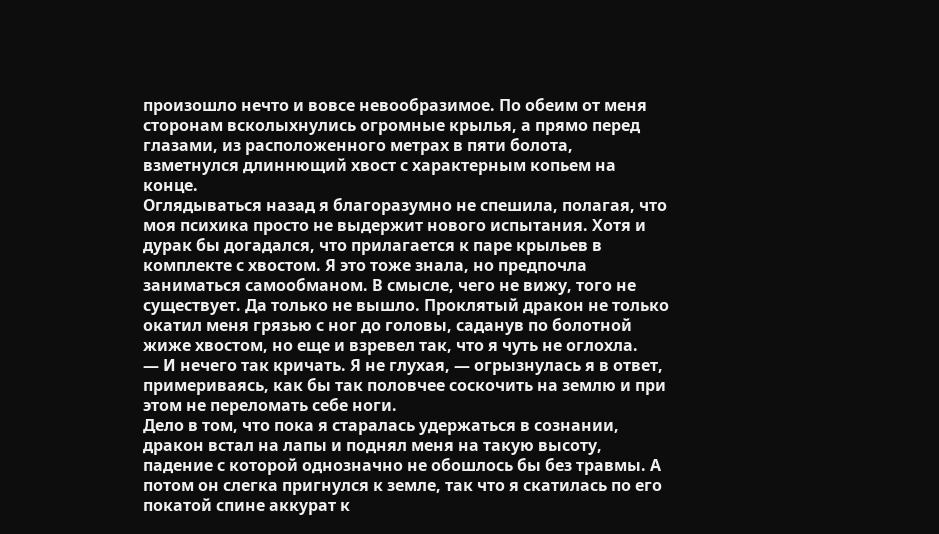произошло нечто и вовсе невообразимое. По обеим от меня сторонам всколыхнулись огромные крылья, а прямо перед глазами, из расположенного метрах в пяти болота, взметнулся длиннющий хвост с характерным копьем на конце.
Оглядываться назад я благоразумно не спешила, полагая, что моя психика просто не выдержит нового испытания. Хотя и дурак бы догадался, что прилагается к паре крыльев в комплекте с хвостом. Я это тоже знала, но предпочла заниматься самообманом. В смысле, чего не вижу, того не существует. Да только не вышло. Проклятый дракон не только окатил меня грязью с ног до головы, саданув по болотной жиже хвостом, но еще и взревел так, что я чуть не оглохла.
— И нечего так кричать. Я не глухая, — огрызнулась я в ответ, примериваясь, как бы так половчее соскочить на землю и при этом не переломать себе ноги.
Дело в том, что пока я старалась удержаться в сознании, дракон встал на лапы и поднял меня на такую высоту, падение с которой однозначно не обошлось бы без травмы. А потом он слегка пригнулся к земле, так что я скатилась по его покатой спине аккурат к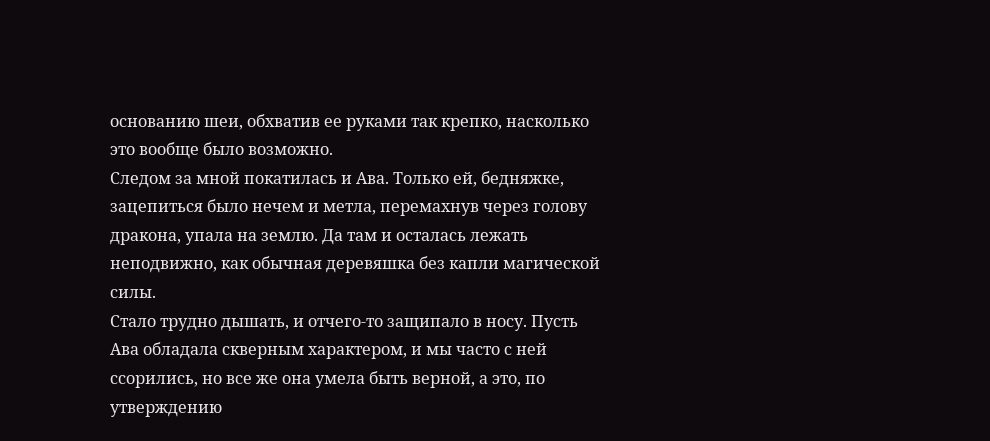основанию шеи, обхватив ее руками так крепко, насколько это вообще было возможно.
Следом за мной покатилась и Ава. Только ей, бедняжке, зацепиться было нечем и метла, перемахнув через голову дракона, упала на землю. Да там и осталась лежать неподвижно, как обычная деревяшка без капли магической силы.
Стало трудно дышать, и отчего-то защипало в носу. Пусть Ава обладала скверным характером, и мы часто с ней ссорились, но все же она умела быть верной, а это, по утверждению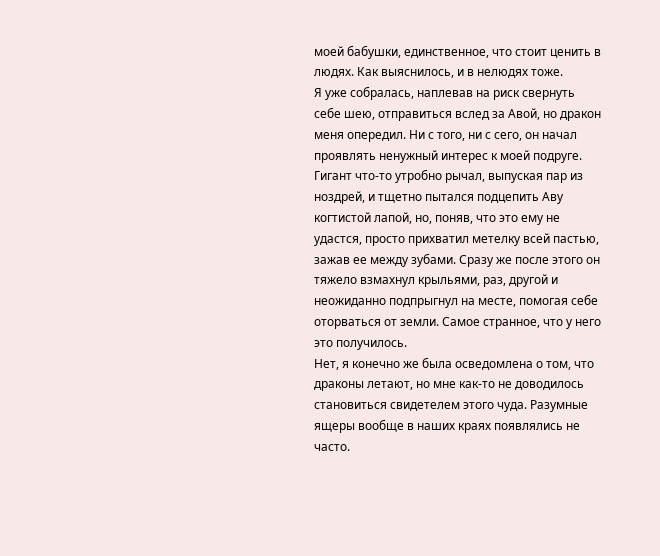моей бабушки, единственное, что стоит ценить в людях. Как выяснилось, и в нелюдях тоже.
Я уже собралась, наплевав на риск свернуть себе шею, отправиться вслед за Авой, но дракон меня опередил. Ни с того, ни с сего, он начал проявлять ненужный интерес к моей подруге. Гигант что-то утробно рычал, выпуская пар из ноздрей, и тщетно пытался подцепить Аву когтистой лапой, но, поняв, что это ему не удастся, просто прихватил метелку всей пастью, зажав ее между зубами. Сразу же после этого он тяжело взмахнул крыльями, раз, другой и неожиданно подпрыгнул на месте, помогая себе оторваться от земли. Самое странное, что у него это получилось.
Нет, я конечно же была осведомлена о том, что драконы летают, но мне как-то не доводилось становиться свидетелем этого чуда. Разумные ящеры вообще в наших краях появлялись не часто.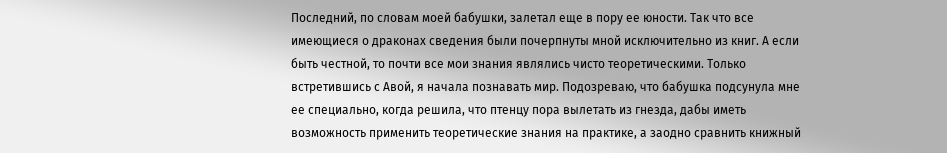Последний, по словам моей бабушки, залетал еще в пору ее юности. Так что все имеющиеся о драконах сведения были почерпнуты мной исключительно из книг. А если быть честной, то почти все мои знания являлись чисто теоретическими. Только встретившись с Авой, я начала познавать мир. Подозреваю, что бабушка подсунула мне ее специально, когда решила, что птенцу пора вылетать из гнезда, дабы иметь возможность применить теоретические знания на практике, а заодно сравнить книжный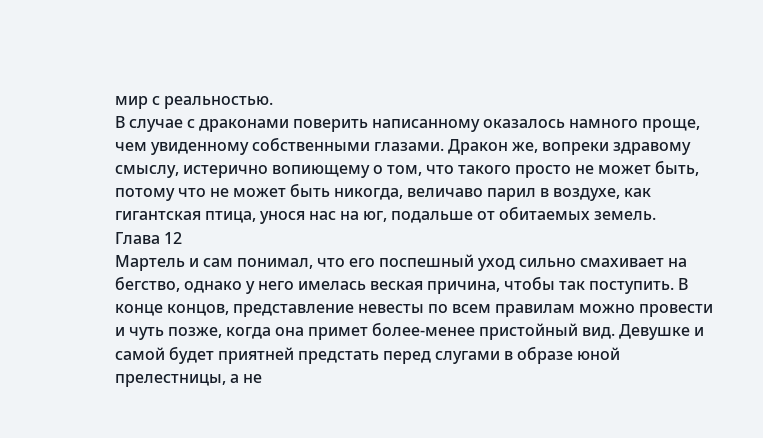мир с реальностью.
В случае с драконами поверить написанному оказалось намного проще, чем увиденному собственными глазами. Дракон же, вопреки здравому смыслу, истерично вопиющему о том, что такого просто не может быть, потому что не может быть никогда, величаво парил в воздухе, как гигантская птица, унося нас на юг, подальше от обитаемых земель.
Глава 12
Мартель и сам понимал, что его поспешный уход сильно смахивает на бегство, однако у него имелась веская причина, чтобы так поступить. В конце концов, представление невесты по всем правилам можно провести и чуть позже, когда она примет более-менее пристойный вид. Девушке и самой будет приятней предстать перед слугами в образе юной прелестницы, а не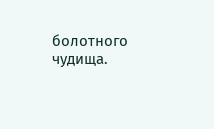болотного чудища.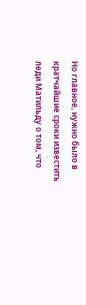Но главное, нужно было в кратчайшие сроки известить леди Матильду о том, что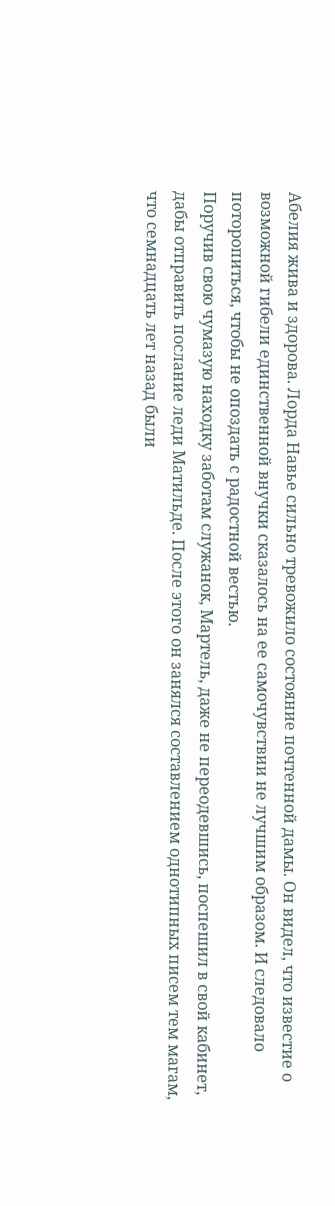Абелия жива и здорова. Лорда Навье сильно тревожило состояние почтенной дамы. Он видел, что известие о возможной гибели единственной внучки сказалось на ее самочувствии не лучшим образом. И следовало поторопиться, чтобы не опоздать с радостной вестью.
Поручив свою чумазую находку заботам служанок, Мартель, даже не переодевшись, поспешил в свой кабинет, дабы отправить послание леди Матильде. После этого он занялся составлением однотипных писем тем магам, что семнадцать лет назад были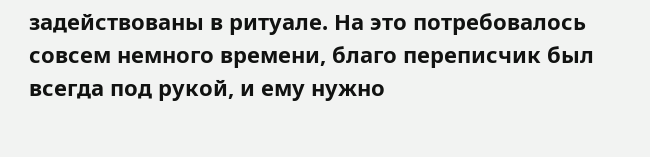задействованы в ритуале. На это потребовалось совсем немного времени, благо переписчик был всегда под рукой, и ему нужно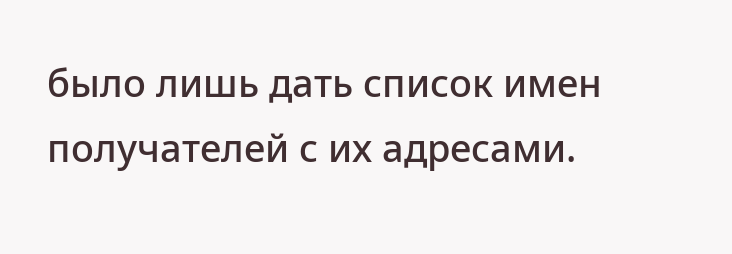было лишь дать список имен получателей с их адресами.